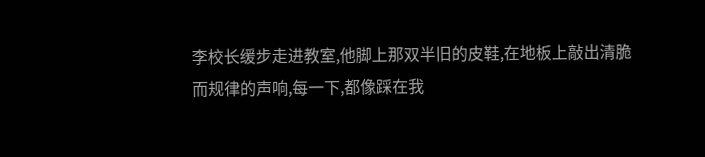李校长缓步走进教室,他脚上那双半旧的皮鞋,在地板上敲出清脆而规律的声响,每一下,都像踩在我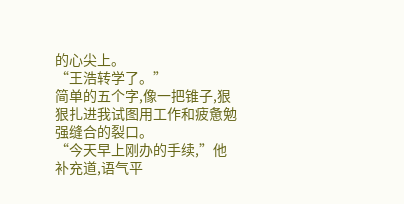的心尖上。
“王浩转学了。”
简单的五个字,像一把锥子,狠狠扎进我试图用工作和疲惫勉强缝合的裂口。
“今天早上刚办的手续,”他补充道,语气平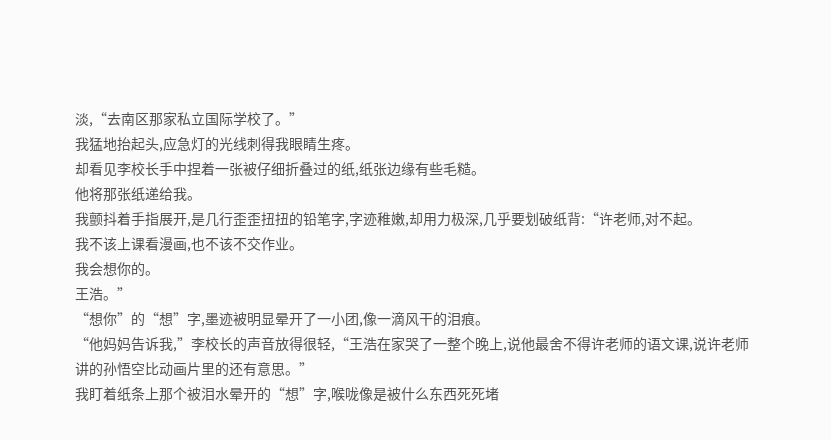淡,“去南区那家私立国际学校了。”
我猛地抬起头,应急灯的光线刺得我眼睛生疼。
却看见李校长手中捏着一张被仔细折叠过的纸,纸张边缘有些毛糙。
他将那张纸递给我。
我颤抖着手指展开,是几行歪歪扭扭的铅笔字,字迹稚嫩,却用力极深,几乎要划破纸背:“许老师,对不起。
我不该上课看漫画,也不该不交作业。
我会想你的。
王浩。”
“想你”的“想”字,墨迹被明显晕开了一小团,像一滴风干的泪痕。
“他妈妈告诉我,”李校长的声音放得很轻,“王浩在家哭了一整个晚上,说他最舍不得许老师的语文课,说许老师讲的孙悟空比动画片里的还有意思。”
我盯着纸条上那个被泪水晕开的“想”字,喉咙像是被什么东西死死堵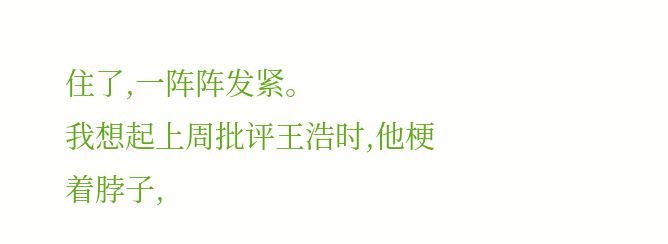住了,一阵阵发紧。
我想起上周批评王浩时,他梗着脖子,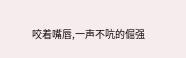咬着嘴唇,一声不吭的倔强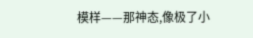模样——那神态,像极了小